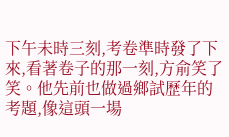下午未時三刻,考卷準時發了下來,看著卷子的那一刻,方俞笑了笑。他先前也做過鄉試歷年的考題,像這頭一場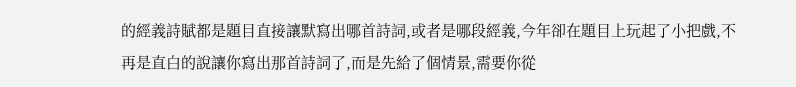的經義詩賦都是題目直接讓默寫出哪首詩詞,或者是哪段經義,今年卻在題目上玩起了小把戲,不再是直白的說讓你寫出那首詩詞了,而是先給了個情景,需要你從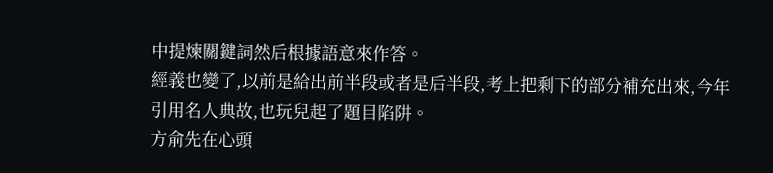中提煉關鍵詞然后根據語意來作答。
經義也變了,以前是給出前半段或者是后半段,考上把剩下的部分補充出來,今年引用名人典故,也玩兒起了題目陷阱。
方俞先在心頭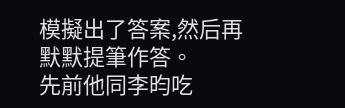模擬出了答案,然后再默默提筆作答。
先前他同李昀吃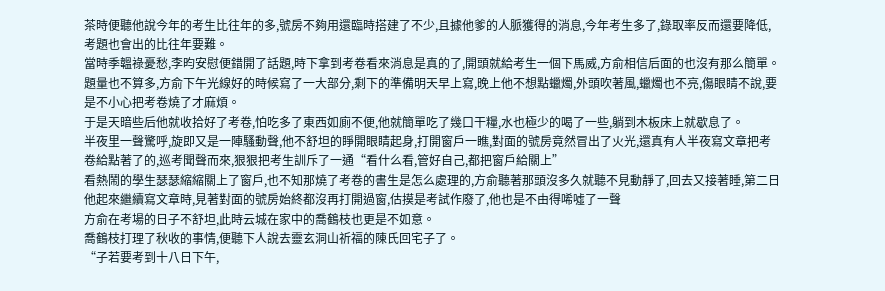茶時便聽他說今年的考生比往年的多,號房不夠用還臨時搭建了不少,且據他爹的人脈獲得的消息,今年考生多了,錄取率反而還要降低,考題也會出的比往年要難。
當時季韞祿憂愁,李昀安慰便錯開了話題,時下拿到考卷看來消息是真的了,開頭就給考生一個下馬威,方俞相信后面的也沒有那么簡單。
題量也不算多,方俞下午光線好的時候寫了一大部分,剩下的準備明天早上寫,晚上他不想點蠟燭,外頭吹著風,蠟燭也不亮,傷眼睛不說,要是不小心把考卷燒了才麻煩。
于是天暗些后他就收拾好了考卷,怕吃多了東西如廁不便,他就簡單吃了幾口干糧,水也極少的喝了一些,躺到木板床上就歇息了。
半夜里一聲驚呼,旋即又是一陣騷動聲,他不舒坦的睜開眼睛起身,打開窗戶一瞧,對面的號房竟然冒出了火光,還真有人半夜寫文章把考卷給點著了的,巡考聞聲而來,狠狠把考生訓斥了一通“看什么看,管好自己,都把窗戶給關上”
看熱鬧的學生瑟瑟縮縮關上了窗戶,也不知那燒了考卷的書生是怎么處理的,方俞聽著那頭沒多久就聽不見動靜了,回去又接著睡,第二日他起來繼續寫文章時,見著對面的號房始終都沒再打開過窗,估摸是考試作廢了,他也是不由得唏噓了一聲
方俞在考場的日子不舒坦,此時云城在家中的喬鶴枝也更是不如意。
喬鶴枝打理了秋收的事情,便聽下人說去靈玄洞山祈福的陳氏回宅子了。
“子若要考到十八日下午,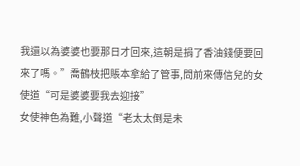我還以為婆婆也要那日才回來,這朝是捐了香油錢便要回來了嗎。”喬鶴枝把賬本拿給了管事,問前來傳信兒的女使道“可是婆婆要我去迎接”
女使神色為難,小聲道“老太太倒是未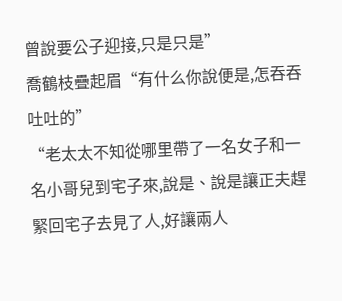曾說要公子迎接,只是只是”
喬鶴枝疊起眉“有什么你說便是,怎吞吞吐吐的”
“老太太不知從哪里帶了一名女子和一名小哥兒到宅子來,說是、說是讓正夫趕緊回宅子去見了人,好讓兩人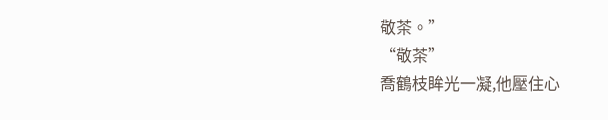敬茶。”
“敬茶”
喬鶴枝眸光一凝,他壓住心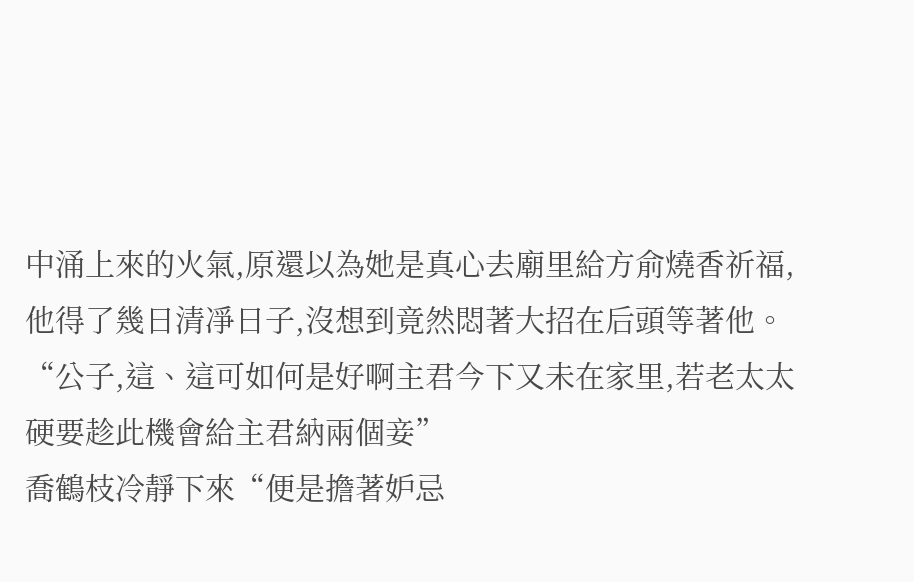中涌上來的火氣,原還以為她是真心去廟里給方俞燒香祈福,他得了幾日清凈日子,沒想到竟然悶著大招在后頭等著他。
“公子,這、這可如何是好啊主君今下又未在家里,若老太太硬要趁此機會給主君納兩個妾”
喬鶴枝冷靜下來“便是擔著妒忌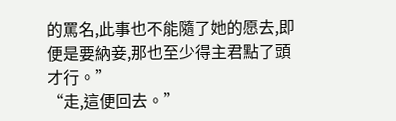的罵名,此事也不能隨了她的愿去,即便是要納妾,那也至少得主君點了頭才行。”
“走,這便回去。”